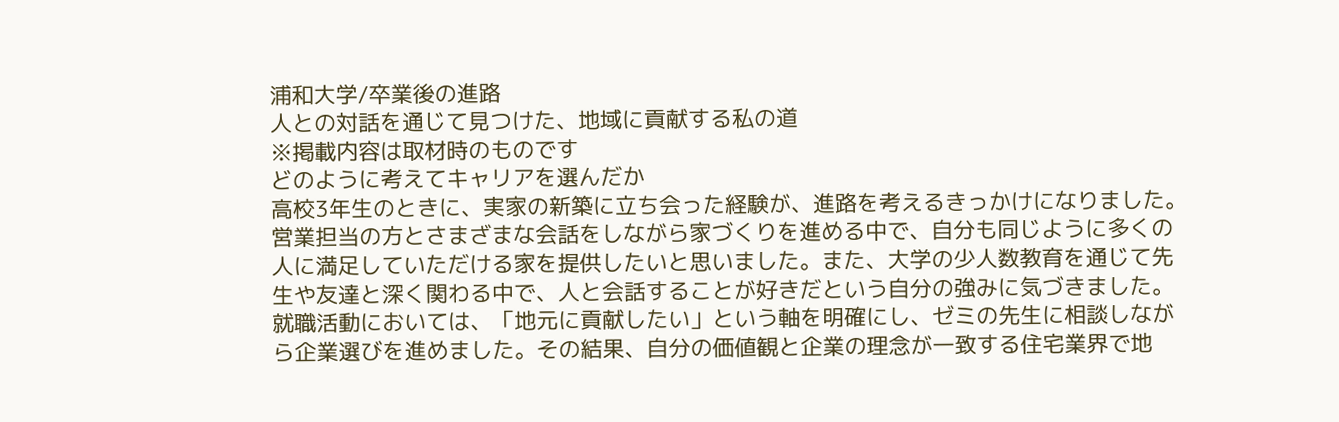浦和大学/卒業後の進路
人との対話を通じて見つけた、地域に貢献する私の道
※掲載内容は取材時のものです
どのように考えてキャリアを選んだか
高校3年生のときに、実家の新築に立ち会った経験が、進路を考えるきっかけになりました。営業担当の方とさまざまな会話をしながら家づくりを進める中で、自分も同じように多くの人に満足していただける家を提供したいと思いました。また、大学の少人数教育を通じて先生や友達と深く関わる中で、人と会話することが好きだという自分の強みに気づきました。就職活動においては、「地元に貢献したい」という軸を明確にし、ゼミの先生に相談しながら企業選びを進めました。その結果、自分の価値観と企業の理念が一致する住宅業界で地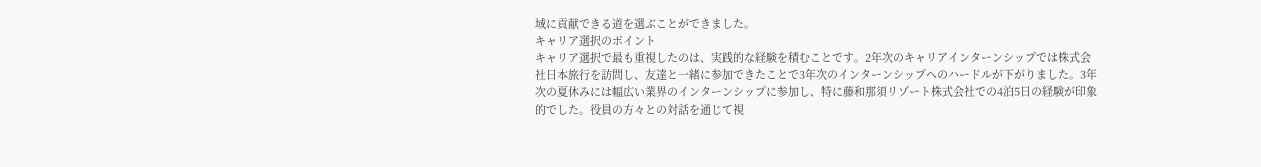域に貢献できる道を選ぶことができました。
キャリア選択のポイント
キャリア選択で最も重視したのは、実践的な経験を積むことです。2年次のキャリアインターンシップでは株式会社日本旅行を訪問し、友達と一緒に参加できたことで3年次のインターンシップへのハードルが下がりました。3年次の夏休みには幅広い業界のインターンシップに参加し、特に藤和那須リゾート株式会社での4泊5日の経験が印象的でした。役員の方々との対話を通じて視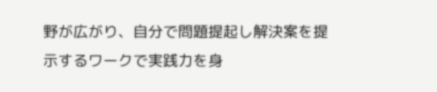野が広がり、自分で問題提起し解決案を提示するワークで実践力を身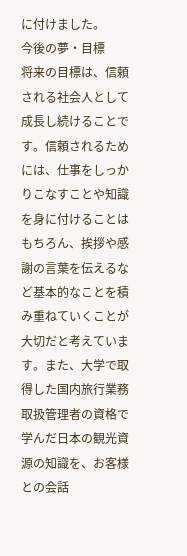に付けました。
今後の夢・目標
将来の目標は、信頼される社会人として成長し続けることです。信頼されるためには、仕事をしっかりこなすことや知識を身に付けることはもちろん、挨拶や感謝の言葉を伝えるなど基本的なことを積み重ねていくことが大切だと考えています。また、大学で取得した国内旅行業務取扱管理者の資格で学んだ日本の観光資源の知識を、お客様との会話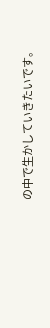の中で生かしていきたいです。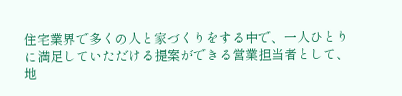住宅業界で多くの人と家づくりをする中で、一人ひとりに満足していただける提案ができる営業担当者として、地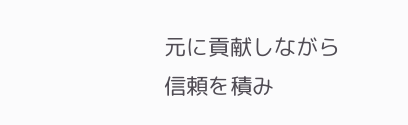元に貢献しながら信頼を積み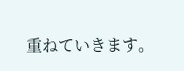重ねていきます。